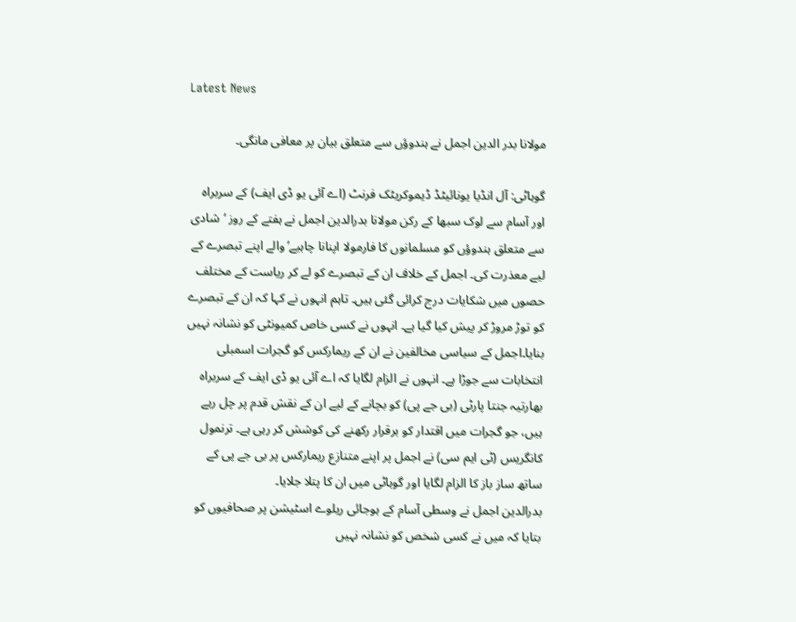Latest News

مولانا بدر الدین اجمل نے ہندوؤں سے متعلق بیان پر معافی مانگی۔

گوہاٹی: آل انڈیا یونائیٹڈ ڈیموکریٹک فرنٹ (اے آئی یو ڈی ایف) کے سربراہ اور آسام سے لوک سبھا کے رکن مولانا بدرالدین اجمل نے ہفتے کے روز ‘شادی سے متعلق ہندوؤں کو مسلمانوں کا فارمولا اپنانا چاہیے’ والے اپنے تبصرے کے لیے معذرت کی۔ اجمل کے خلاف ان کے تبصرے کو لے کر ریاست کے مختلف حصوں میں شکایات درج کرائی گئی ہیں۔ تاہم انہوں نے کہا کہ ان کے تبصرے کو توڑ مروڑ کر پیش کیا گیا ہے۔ انہوں نے کسی خاص کمیونٹی کو نشانہ نہیں بنایا۔اجمل کے سیاسی مخالفین نے ان کے ریمارکس کو گجرات اسمبلی انتخابات سے جوڑا ہے۔ انہوں نے الزام لگایا کہ اے آئی یو ڈی ایف کے سربراہ بھارتیہ جنتا پارٹی (بی جے پی) کو بچانے کے لیے ان کے نقش قدم پر چل رہے ہیں، جو گجرات میں اقتدار کو برقرار رکھنے کی کوشش کر رہی ہے۔ ترنمول کانگریس (ٹی ایم سی) نے اجمل پر اپنے متنازع ریمارکس پر بی جے پی کے ساتھ ساز باز کا الزام لگایا اور گوہاٹی میں ان کا پتلا جلایا۔
بدرالدین اجمل نے وسطی آسام کے ہوجائی ریلوے اسٹیشن پر صحافیوں کو بتایا کہ میں نے کسی شخص کو نشانہ نہیں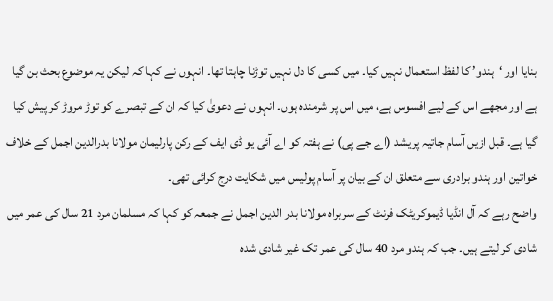بنایا اور ‘ہندو’ کا لفظ استعمال نہیں کیا۔ میں کسی کا دل نہیں توڑنا چاہتا تھا۔ انہوں نے کہا کہ لیکن یہ موضوع بحث بن گیا ہے اور مجھے اس کے لیے افسوس ہے، میں اس پر شرمندہ ہوں۔ انہوں نے دعویٰ کیا کہ ان کے تبصرے کو توڑ مروڑ کر پیش کیا گیا ہے۔ قبل ازیں آسام جاتیہ پریشد (اے جے پی) نے ہفتہ کو اے آئی یو ڈی ایف کے رکن پارلیمان مولانا بدرالدین اجمل کے خلاف خواتین اور ہندو برادری سے متعلق ان کے بیان پر آسام پولیس میں شکایت درج کرائی تھی۔
واضح رہے کہ آل انڈیا ڈیموکریٹک فرنٹ کے سربراہ مولانا بدر الدین اجمل نے جمعہ کو کہا کہ مسلمان مرد 21 سال کی عمر میں شادی کر لیتے ہیں۔ جب کہ ہندو مرد 40 سال کی عمر تک غیر شادی شدہ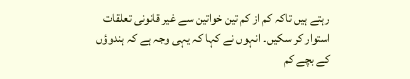رہتے ہیں تاکہ کم از کم تین خواتین سے غیر قانونی تعلقات استوار کر سکیں۔ انہوں نے کہا کہ یہی وجہ ہے کہ ہندوؤں کے بچے کم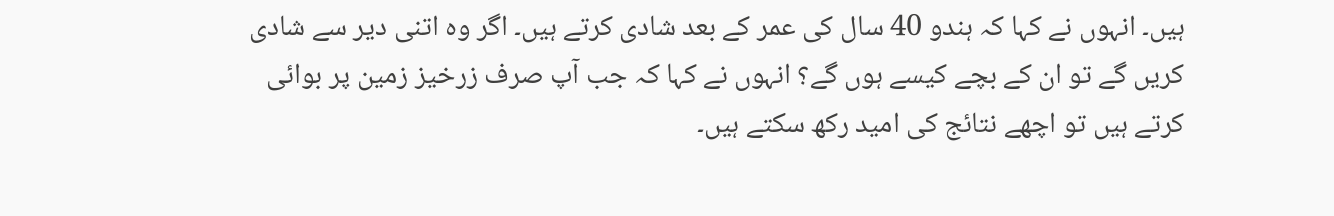ہیں۔ انہوں نے کہا کہ ہندو 40 سال کی عمر کے بعد شادی کرتے ہیں۔ اگر وہ اتنی دیر سے شادی کریں گے تو ان کے بچے کیسے ہوں گے؟ انہوں نے کہا کہ جب آپ صرف زرخیز زمین پر بوائی کرتے ہیں تو اچھے نتائج کی امید رکھ سکتے ہیں۔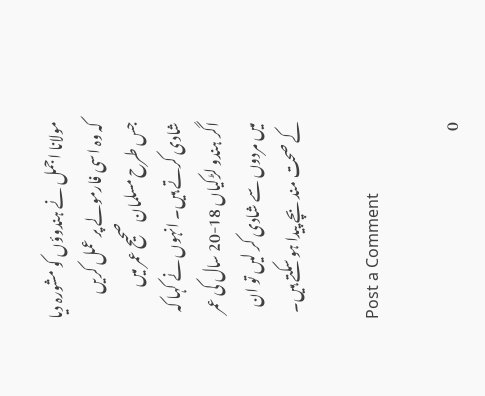مولانا اجمل نے ہندوؤں کو مشورہ دیا کہ وہ اسی فارمولے پر عمل کریں جس طرح مسلمان صحیح عمر میں شادی کرتے ہیں۔ انہوں نے کہا کہ اگر ہندو لڑکیاں 18-20 سال کی عمر میں مردوں سے شادی کر لیں تو ان کے صحت مند بچے پیدا ہو سکتے ہیں۔

Post a Comment

0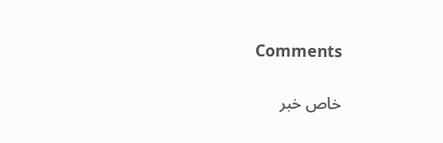Comments

خاص خبر